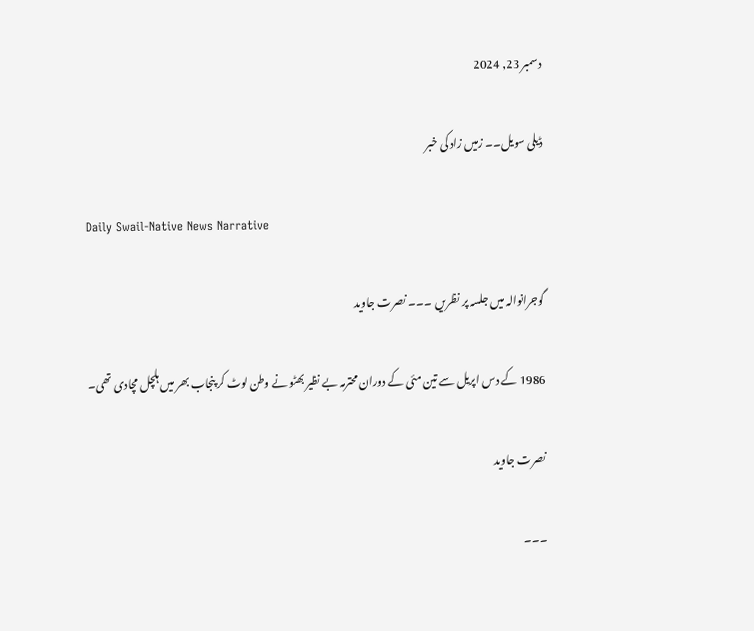دسمبر 23, 2024

ڈیلی سویل۔۔ زمیں زاد کی خبر

Daily Swail-Native News Narrative

گوجرانوالہ میں جلسہ پر نظریں ۔۔۔ نصرت جاوید

1986 کے دس اپریل سے تین مئی کے دوران محترمہ بے نظیر بھٹو نے وطن لوٹ کر پنجاب بھر میں ہلچل مچادی تھی۔

نصرت جاوید

۔۔۔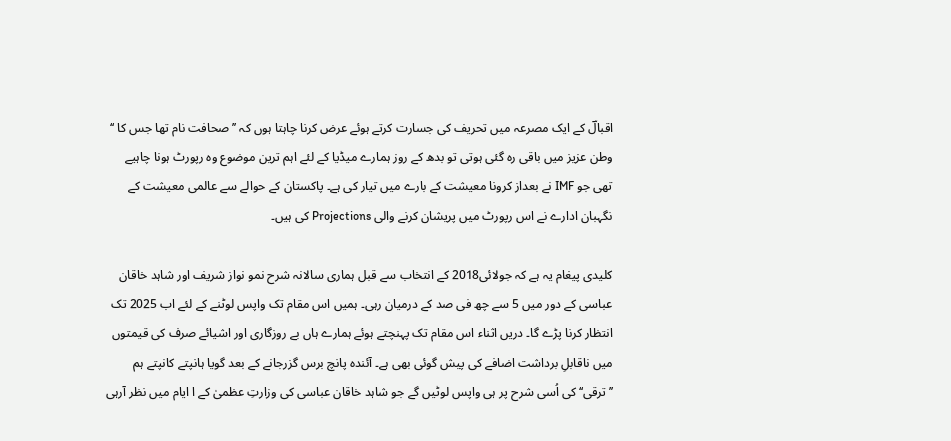اقبالؔ کے ایک مصرعہ میں تحریف کی جسارت کرتے ہوئے عرض کرنا چاہتا ہوں کہ ’’صحافت نام تھا جس کا ‘‘ وطن عزیز میں باقی رہ گئی ہوتی تو بدھ کے روز ہمارے میڈیا کے لئے اہم ترین موضوع وہ رپورٹ ہونا چاہیے تھی جو IMF نے بعداز کرونا معیشت کے بارے میں تیار کی ہے۔ پاکستان کے حوالے سے عالمی معیشت کے نگہبان ادارے نے اس رپورٹ میں پریشان کرنے والی Projections کی ہیں۔

کلیدی پیغام یہ ہے کہ جولائی2018 کے انتخاب سے قبل ہماری سالانہ شرح نمو نواز شریف اور شاہد خاقان عباسی کے دور میں 5 سے چھ فی صد کے درمیان رہی۔ ہمیں اس مقام تک واپس لوٹنے کے لئے اب 2025 تک انتظار کرنا پڑے گا۔ دریں اثناء اس مقام تک پہنچتے ہوئے ہمارے ہاں بے روزگاری اور اشیائے صرف کی قیمتوں میں ناقابلِ برداشت اضافے کی پیش گوئی بھی ہے۔ آئندہ پانچ برس گزرجانے کے بعد گویا ہانپتے کانپتے ہم ’’ترقی‘‘ کی اُسی شرح پر ہی واپس لوٹیں گے جو شاہد خاقان عباسی کی وزارتِ عظمیٰ کے ا ایام میں نظر آرہی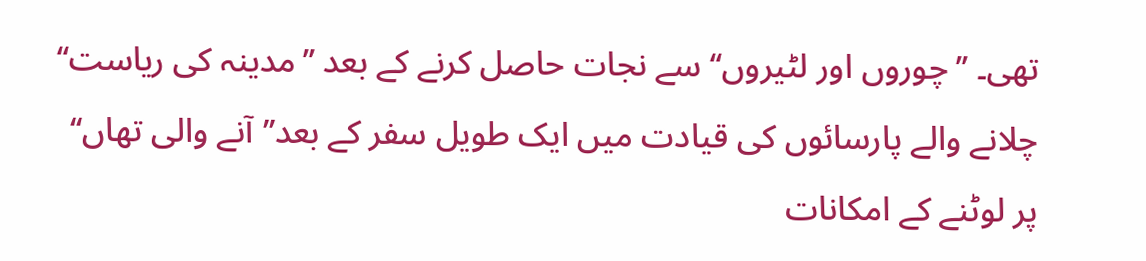تھی۔ ’’چوروں اور لٹیروں‘‘ سے نجات حاصل کرنے کے بعد ’’مدینہ کی ریاست‘‘ چلانے والے پارسائوں کی قیادت میں ایک طویل سفر کے بعد’’آنے والی تھاں‘‘ پر لوٹنے کے امکانات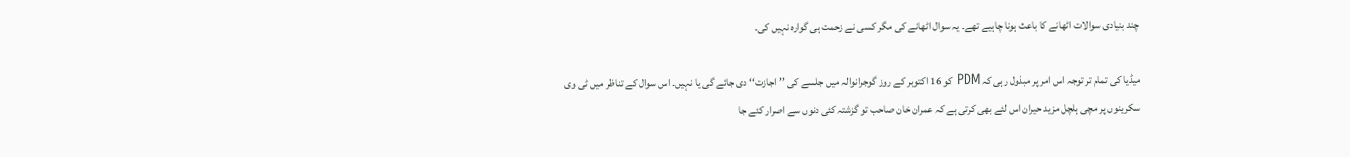چند بنیادی سوالات اٹھانے کا باعث ہونا چاہیے تھے۔ یہ سوال اٹھانے کی مگر کسی نے زحمت ہی گوارہ نہیں کی۔

میڈیا کی تمام تر توجہ اس امر پر مبذول رہی کہ PDM کو 16 اکتوبر کے روز گوجرانوالہ میں جلسے کی ’’اجازت‘‘ دی جائے گی یا نہیں۔ اس سوال کے تناظر میں ٹی وی سکرینوں پر مچی ہلچل مزید حیران اس لئے بھی کرتی ہے کہ عمران خان صاحب تو گزشتہ کئی دنوں سے اصرار کئے جا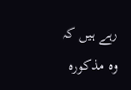رہے ہیں کہ وہ مذکورہ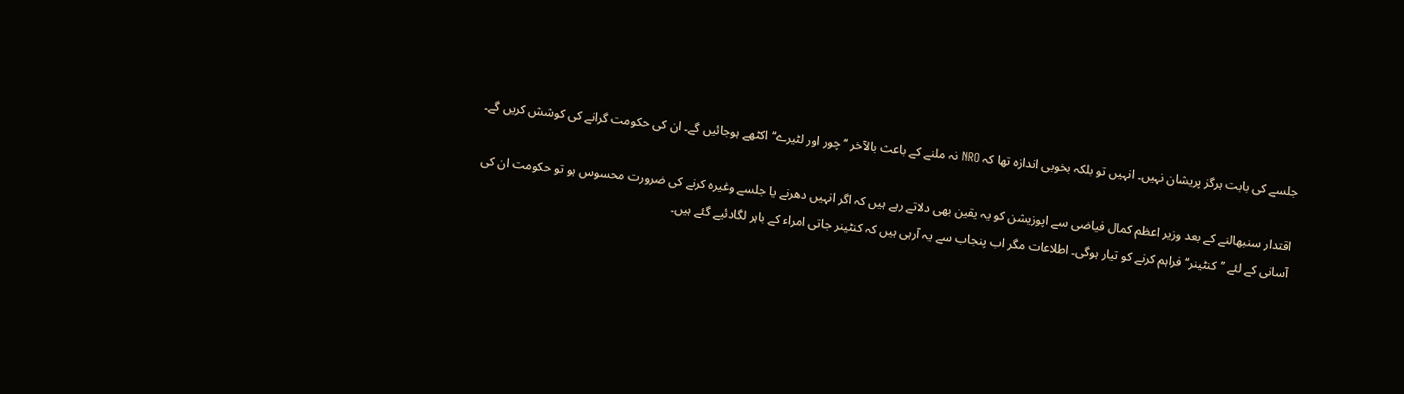جلسے کی بابت ہرگز پریشان نہیں۔ انہیں تو بلکہ بخوبی اندازہ تھا کہ NRO نہ ملنے کے باعث بالآخر ’’چور اور لٹیرے‘‘ اکٹھے ہوجائیں گے۔ ان کی حکومت گرانے کی کوشش کریں گے۔

اقتدار سنبھالنے کے بعد وزیر اعظم کمال فیاضی سے اپوزیشن کو یہ یقین بھی دلاتے رہے ہیں کہ اگر انہیں دھرنے یا جلسے وغیرہ کرنے کی ضرورت محسوس ہو تو حکومت ان کی آسانی کے لئے ’’کنٹینر‘‘ فراہم کرنے کو تیار ہوگی۔ اطلاعات مگر اب پنجاب سے یہ آرہی ہیں کہ کنٹینر جاتی امراء کے باہر لگادئیے گئے ہیں۔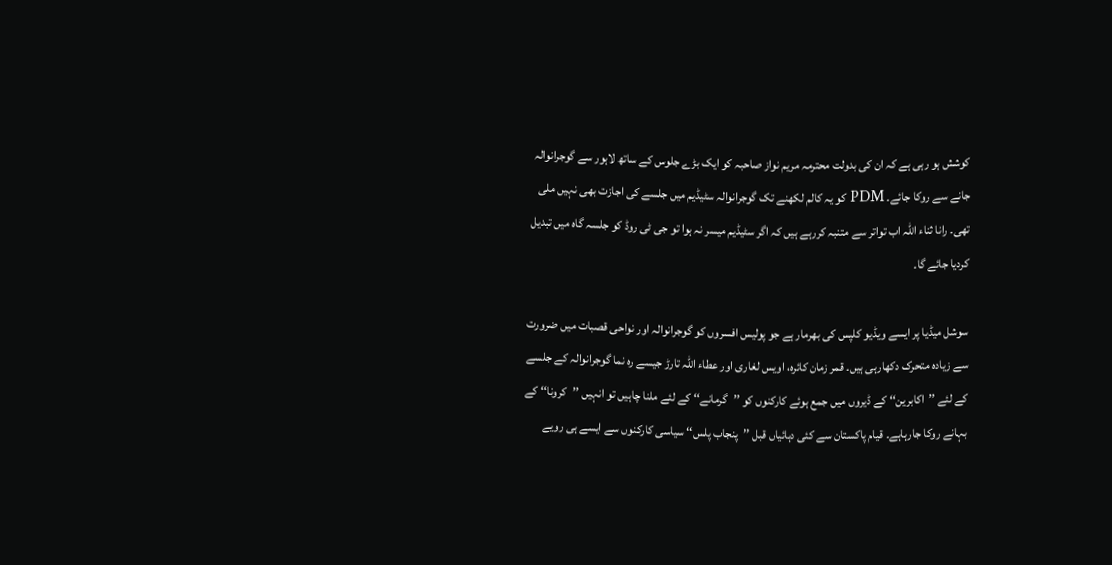کوشش ہو رہی ہے کہ ان کی بدولت محترمہ مریم نواز صاحبہ کو ایک بڑے جلوس کے ساتھ لاہور سے گوجرانوالہ جانے سے روکا جائے۔ PDM کو یہ کالم لکھنے تک گوجرانوالہ سٹیڈیم میں جلسے کی اجازت بھی نہیں ملی تھی۔ رانا ثناء اللہ اب تواتر سے متنبہ کررہے ہیں کہ اگر سٹیڈیم میسر نہ ہوا تو جی ٹی روڈ کو جلسہ گاہ میں تبدیل کردیا جائے گا۔

سوشل میڈیا پر ایسے ویڈیو کلپس کی بھرمار ہے جو پولیس افسروں کو گوجرانوالہ اور نواحی قصبات میں ضرورت سے زیادہ متحرک دکھارہی ہیں۔ قمر زمان کائرہ، اویس لغاری اور عطاء اللہ تارڑ جیسے رہ نما گوجرانوالہ کے جلسے کے لئے ’’اکابرین‘‘ کے ڈیروں میں جمع ہوئے کارکنوں کو ’’گرمانے‘‘ کے لئے ملنا چاہیں تو انہیں ’’کرونا‘‘ کے بہانے روکا جارہاہے۔ قیام پاکستان سے کئی دہائیاں قبل ’’پنجاب پلس‘‘ سیاسی کارکنوں سے ایسے ہی رویے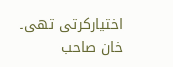اختیارکرتی تھی۔ خان صاحب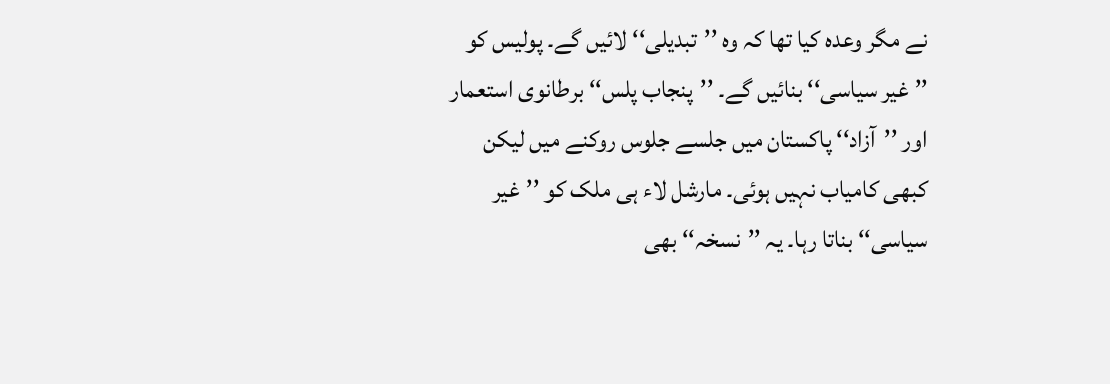نے مگر وعدہ کیا تھا کہ وہ ’’تبدیلی‘‘ لائیں گے۔ پولیس کو ’’غیر سیاسی‘‘ بنائیں گے۔ ’’پنجاب پلس‘‘ برطانوی استعمار اور ’’آزاد‘‘ پاکستان میں جلسے جلوس روکنے میں لیکن کبھی کامیاب نہیں ہوئی۔ مارشل لاء ہی ملک کو ’’غیر سیاسی‘‘ بناتا رہا۔ یہ ’’نسخہ‘‘ بھی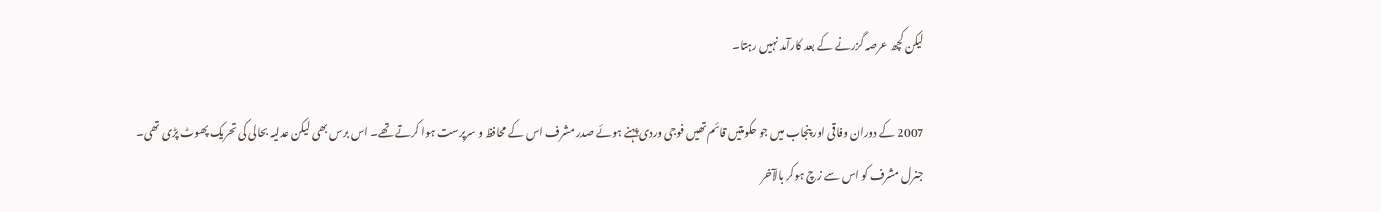لیکن کچھ عرصہ گزرنے کے بعد کارآمد نہیں رہتا۔

2007 کے دوران وفاقی اور پنجاب میں جو حکومتیں قائم تھیں فوجی وردی پہنے ہوئے صدر مشرف اس کے محافظ و سرپرست ہوا کرتے تھے۔ اس برس بھی لیکن عدلیہ بحالی کی تحریک پھوٹ پڑی تھی۔ جنرل مشرف کو اس سے زچ ہوکر بالآخر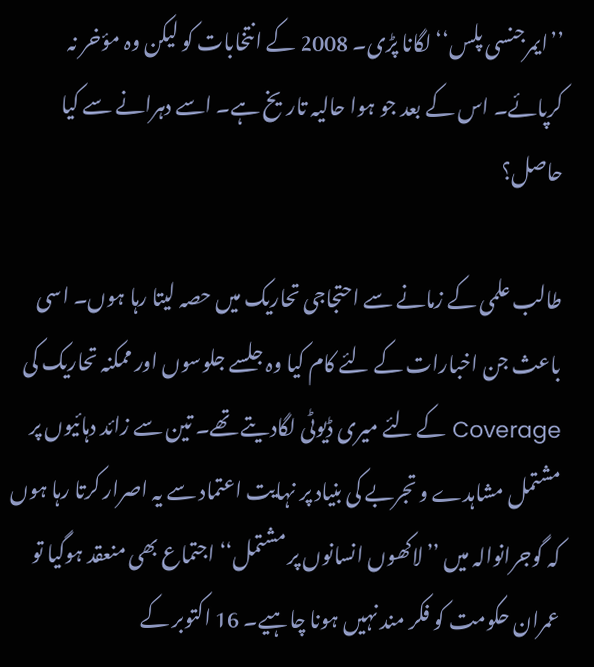’’ایمرجنسی پلس‘‘ لگانا پڑی۔ 2008 کے انتخابات کو لیکن وہ مؤخر نہ کرپائے۔ اس کے بعد جو ہوا حالیہ تاریخ ہے۔ اسے دہرانے سے کیا حاصل؟

طالب علمی کے زمانے سے احتجاجی تحاریک میں حصہ لیتا رہا ہوں۔ اسی باعث جن اخبارات کے لئے کام کیا وہ جلسے جلوسوں اور ممکنہ تحاریک کی Coverage کے لئے میری ڈیوٹی لگادیتے تھے۔ تین سے زائد دہائیوں پر مشتمل مشاہدے و تجربے کی بنیاد پر نہایت اعتماد سے یہ اصرار کرتا رہا ہوں کہ گوجرانوالہ میں ’’لاکھوں انسانوں پر مشتمل‘‘ اجتماع بھی منعقد ہوگیا تو عمران حکومت کو فکر مند نہیں ہونا چاہیے۔ 16 اکتوبر کے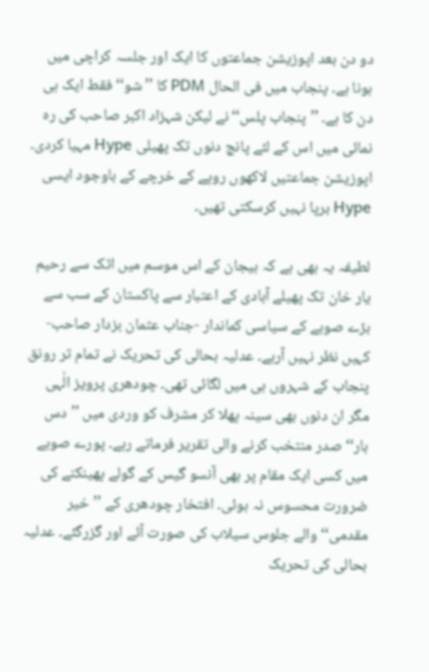دو دن بعد اپوزیشن جماعتوں کا ایک اور جلسہ کراچی میں ہونا ہے۔ پنجاب میں فی الحال PDM کا ’’شو‘‘ فقط ایک ہی دن کا ہے۔ ’’پنجاب پلس‘‘ نے لیکن شہزاد اکبر صاحب کی رہ نمائی میں اس کے لئے پانچ دنوں تک پھیلی Hype مہیا کردی۔ اپوزیشن جماعتیں لاکھوں روپے کے خرچے کے باوجود ایسی Hype برپا نہیں کرسکتی تھیں۔

لطیفہ یہ بھی ہے کہ ہیجان کے اس موسم میں اٹک سے رحیم یار خان تک پھیلے آبادی کے اعتبار سے پاکستان کے سب سے بڑے صوبے کے سیاسی کماندار -جناب عثمان بزدار صاحب- کہیں نظر نہیں آرہے۔ عدلیہ بحالی کی تحریک نے تمام تر رونق پنجاب کے شہروں ہی میں لگائی تھی۔ چودھری پرویز الٰہی مگر ان دنوں بھی سینہ پھلا کر مشرف کو وردی میں ’’دس بار‘‘ صدر منتخب کرنے والی تقریر فرماتے رہے۔ پورے صوبے میں کسی ایک مقام پر بھی آنسو گیس کے گولے پھینکنے کی ضرورت محسوس نہ ہوئی۔ افتخار چودھری کے ’’خیر مقدمی‘‘ والے جلوس سیلاب کی صورت آئے اور گزرگئے۔ عدلیہ بحالی کی تحریک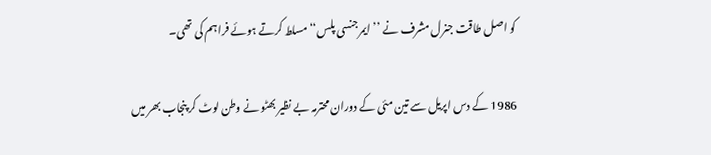کو اصل طاقت جنرل مشرف نے ’’ایمرجنسی پلس‘‘ مسلط کرتے ہوئے فراہم کی تھی۔

1986 کے دس اپریل سے تین مئی کے دوران محترمہ بے نظیر بھٹو نے وطن لوٹ کر پنجاب بھر میں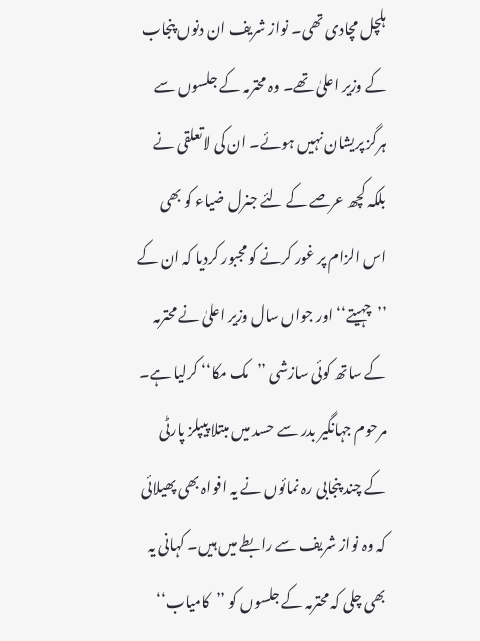ہلچل مچادی تھی۔ نواز شریف ان دنوں پنجاب کے وزیر اعلیٰ تھے۔ وہ محترمہ کے جلسوں سے ہرگز پریشان نہیں ہوئے۔ ان کی لاتعلقی نے بلکہ کچھ عرصے کے لئے جنرل ضیاء کو بھی اس الزام پر غور کرنے کو مجبور کردیا کہ ان کے ’’چہیتے‘‘ اور جواں سال وزیر اعلیٰ نے محترمہ کے ساتھ کوئی سازشی ’’مک مکا‘‘ کرلیا ہے۔ مرحوم جہانگیر بدر سے حسد میں مبتلا پیپلز پارٹی کے چند پنجابی رہ نمائوں نے یہ افواہ بھی پھیلائی کہ وہ نواز شریف سے رابطے میں ہیں۔ کہانی یہ بھی چلی کہ محترمہ کے جلسوں کو ’’کامیاب‘‘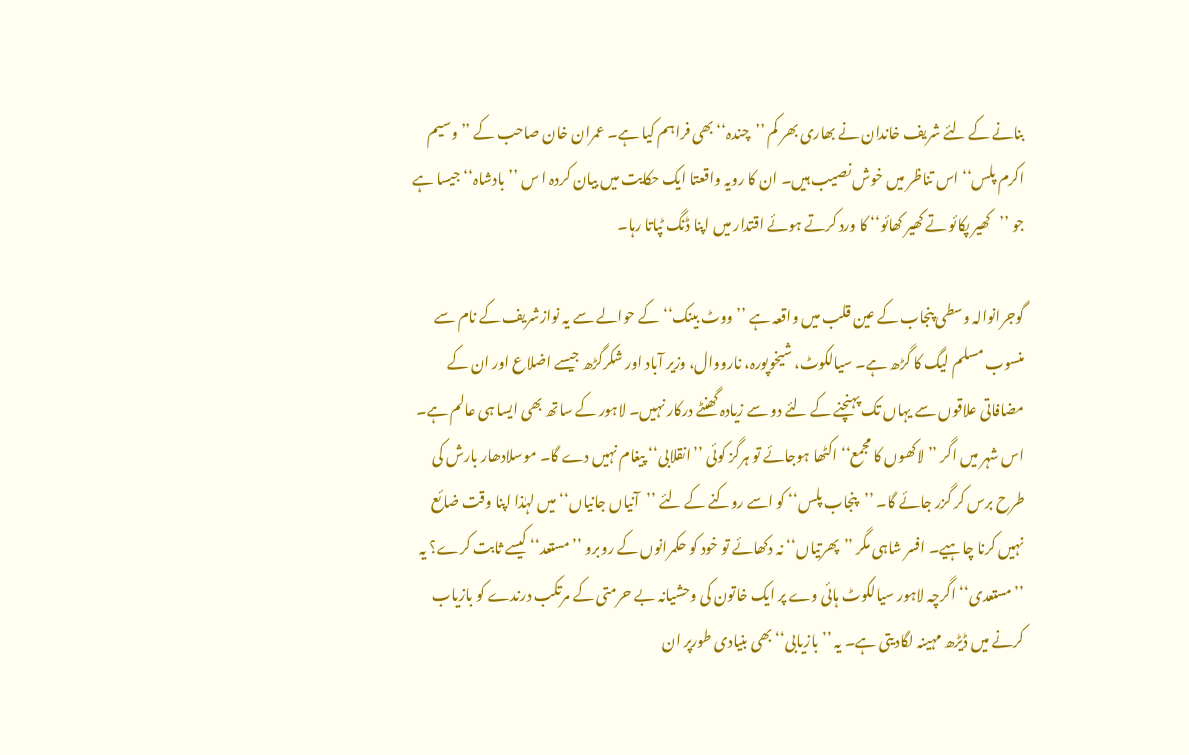بنانے کے لئے شریف خاندان نے بھاری بھر کم ’’چندہ‘‘ بھی فراہم کیا ہے۔ عمران خان صاحب کے ’’وسیم اکرم پلس‘‘ اس تناظر میں خوش نصیب ہیں۔ ان کا رویہ واقعتا ایک حکایت میں بیان کردہ ا س ’’بادشاہ‘‘ جیسا ہے جو ’’کھیر پکائو تے کھیر کھائو‘‘ کا ورد کرتے ہوئے اقتدار میں اپنا ڈنگ ٹپاتا رہا۔

گوجرانوالہ وسطی پنجاب کے عین قلب میں واقعہ ہے ’’ووٹ بینک‘‘ کے حوالے سے یہ نوازشریف کے نام سے منسوب مسلم لیگ کا گڑھ ہے۔ سیالکوٹ، شیخوپورہ، نارووال، وزیر آباد اور شکرگڑھ جیسے اضلاع اور ان کے مضافاتی علاقوں سے یہاں تک پہنچنے کے لئے دو سے زیادہ گھنٹے درکار نہیں۔ لاہور کے ساتھ بھی ایسا ہی عالم ہے۔ اس شہر میں اگر ’’لاکھوں کا مجمع‘‘ اکٹھا ہوجائے تو ہرگز کوئی ’’انقلابی‘‘ پیغام نہیں دے گا۔ موسلادھار بارش کی طرح برس کر گزر جائے گا۔ ’’پنجاب پلس‘‘ کو اسے روکنے کے لئے ’’آنیاں جانیاں‘‘ میں لہٰذا اپنا وقت ضائع نہیں کرنا چاہیے۔ افسر شاہی مگر ’’پھرتیاں‘‘ نہ دکھائے تو خود کو حکمرانوں کے روبرو ’’مستعد‘‘ کیسے ثابت کرے؟ یہ ’’مستعدی‘‘ اگرچہ لاہور سیالکوٹ ہائی وے پر ایک خاتون کی وحشیانہ بے حرمتی کے مرتکب درندے کو بازیاب کرنے میں ڈیڑھ مہینہ لگادیتی ہے۔ یہ ’’بازیابی‘‘ بھی بنیادی طورپر ان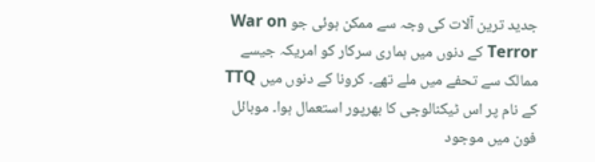جدید ترین آلات کی وجہ سے ممکن ہوئی جو War on Terror کے دنوں میں ہماری سرکار کو امریکہ جیسے ممالک سے تحفے میں ملے تھے۔ کرونا کے دنوں میں TTQ کے نام پر اس ٹیکنالوجی کا بھرپور استعمال ہوا۔ موبائل فون میں موجود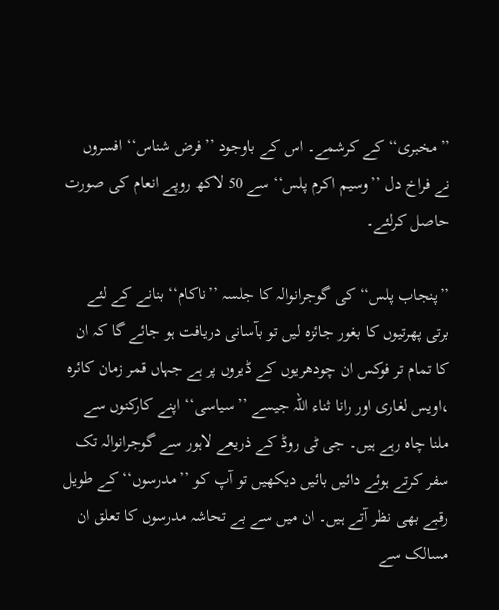’’مخبری‘‘ کے کرشمے۔ اس کے باوجود ’’فرض شناس‘‘ افسروں نے فراخ دل ’’وسیم اکرم پلس‘‘ سے 50 لاکھ روپے انعام کی صورت حاصل کرلئے۔

’’پنجاب پلس‘‘ کی گوجرانوالہ کا جلسہ ’’ناکام‘‘ بنانے کے لئے برتی پھرتیوں کا بغور جائزہ لیں تو بآسانی دریافت ہو جائے گا کہ ان کا تمام تر فوکس ان چودھریوں کے ڈیروں پر ہے جہاں قمر زمان کائرہ ،اویس لغاری اور رانا ثناء اللہ جیسے ’’سیاسی‘‘ اپنے کارکنوں سے ملنا چاہ رہے ہیں۔ جی ٹی روڈ کے ذریعے لاہور سے گوجرانوالہ تک سفر کرتے ہوئے دائیں بائیں دیکھیں تو آپ کو ’’مدرسوں‘‘ کے طویل رقبے بھی نظر آتے ہیں۔ ان میں سے بے تحاشہ مدرسوں کا تعلق ان مسالک سے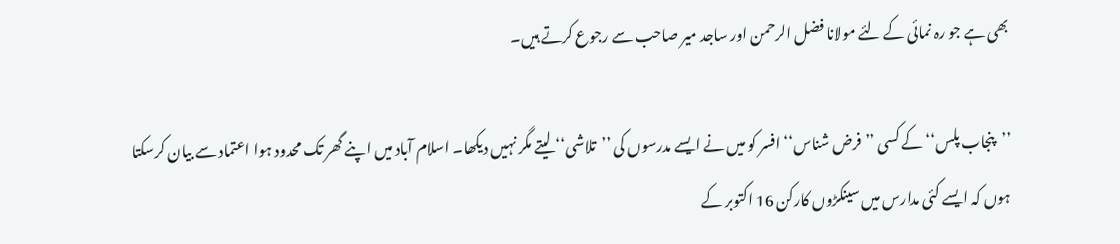بھی ہے جو رہ نمائی کے لئے مولانا فضل الرحمن اور ساجد میر صاحب سے رجوع کرتے ہیں۔

’’پنجاب پلس‘‘ کے کسی ’’فرض شناس‘‘ افسر کو میں نے ایسے مدرسوں کی ’’تلاشی‘‘ لیتے مگر نہیں دیکھا۔ اسلام آباد میں اپنے گھر تک محدود ہوا اعتماد سے بیان کرسکتا ہوں کہ ایسے کئی مدارس میں سینکڑوں کارکن 16 اکتوبر کے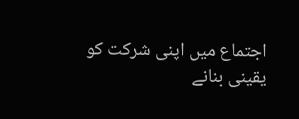اجتماع میں اپنی شرکت کو یقینی بنانے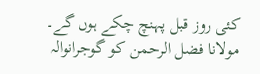کئی روز قبل پہنچ چکے ہوں گے۔ مولانا فضل الرحمن کو گوجرانوالہ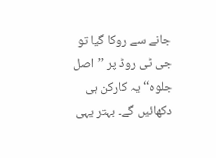جانے سے روکا گیا تو جی ٹی روڈ پر ’’اصل جلوہ‘‘ یہ کارکن ہی دکھائیں گے۔ بہتر یہی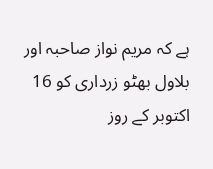ہے کہ مریم نواز صاحبہ اور بلاول بھٹو زرداری کو 16 اکتوبر کے روز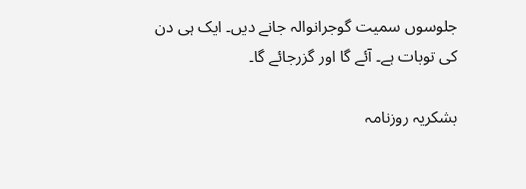جلوسوں سمیت گوجرانوالہ جانے دیں۔ ایک ہی دن کی توبات ہے۔ آئے گا اور گزرجائے گا۔

بشکریہ روزنامہ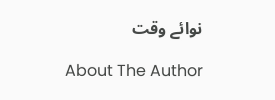نوائے وقت

About The Author